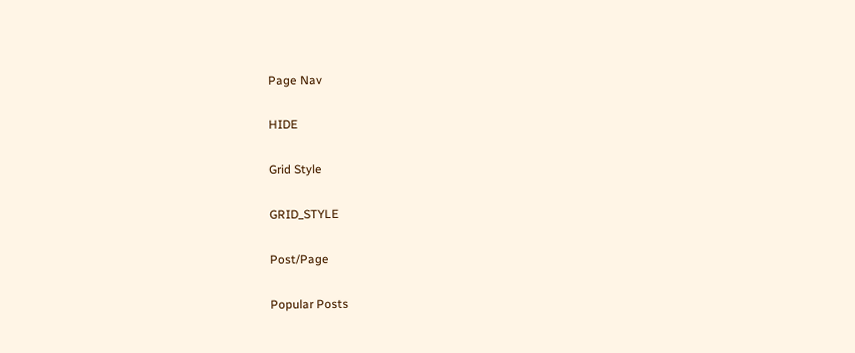Page Nav

HIDE

Grid Style

GRID_STYLE

Post/Page

Popular Posts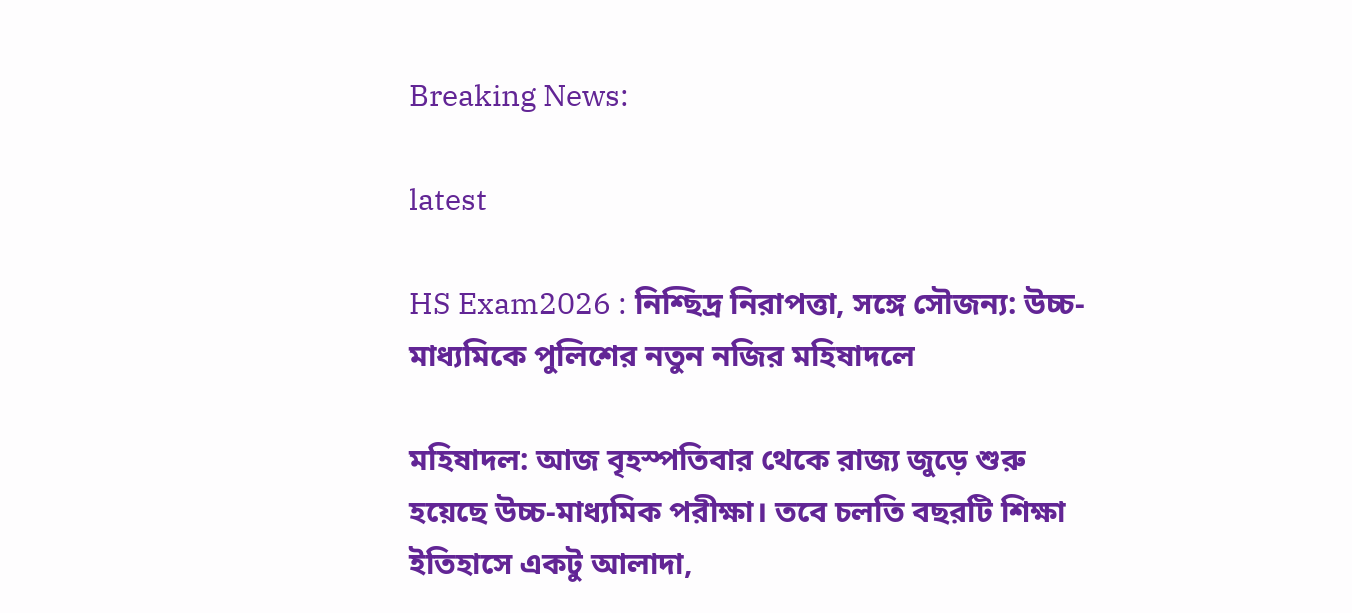Breaking News:

latest

HS Exam2026 : নিশ্ছিদ্র নিরাপত্তা, সঙ্গে সৌজন্য: উচ্চ-মাধ্যমিকে পুলিশের নতুন নজির মহিষাদলে

মহিষাদল: আজ বৃহস্পতিবার থেকে রাজ্য জুড়ে শুরু হয়েছে উচ্চ-মাধ্যমিক পরীক্ষা। তবে চলতি বছরটি শিক্ষা ইতিহাসে একটু আলাদা,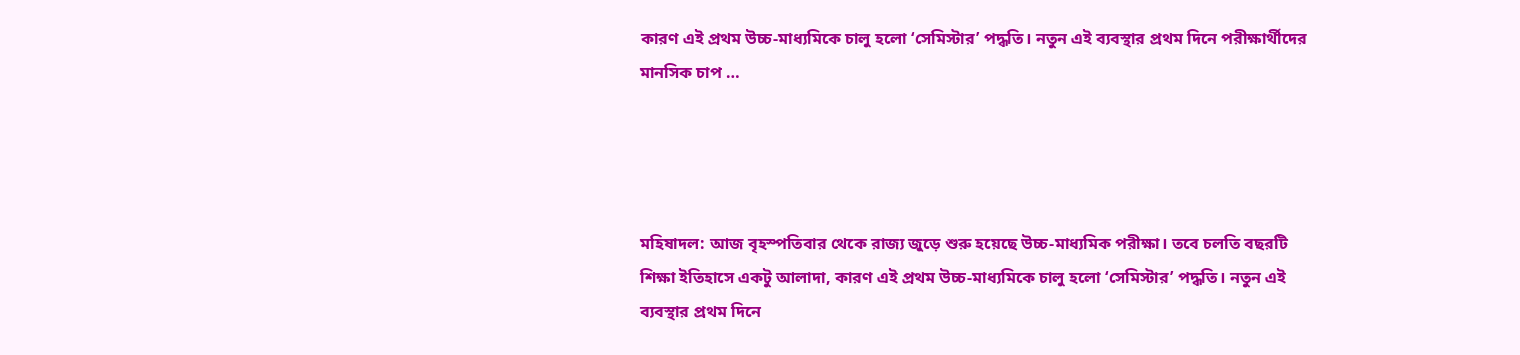কারণ এই প্রথম উচ্চ-মাধ্যমিকে চালু হলো ‘সেমিস্টার’ পদ্ধতি। নতুন এই ব্যবস্থার প্রথম দিনে পরীক্ষার্থীদের মানসিক চাপ …




মহিষাদল: আজ বৃহস্পতিবার থেকে রাজ্য জুড়ে শুরু হয়েছে উচ্চ-মাধ্যমিক পরীক্ষা। তবে চলতি বছরটি শিক্ষা ইতিহাসে একটু আলাদা, কারণ এই প্রথম উচ্চ-মাধ্যমিকে চালু হলো ‘সেমিস্টার’ পদ্ধতি। নতুন এই ব্যবস্থার প্রথম দিনে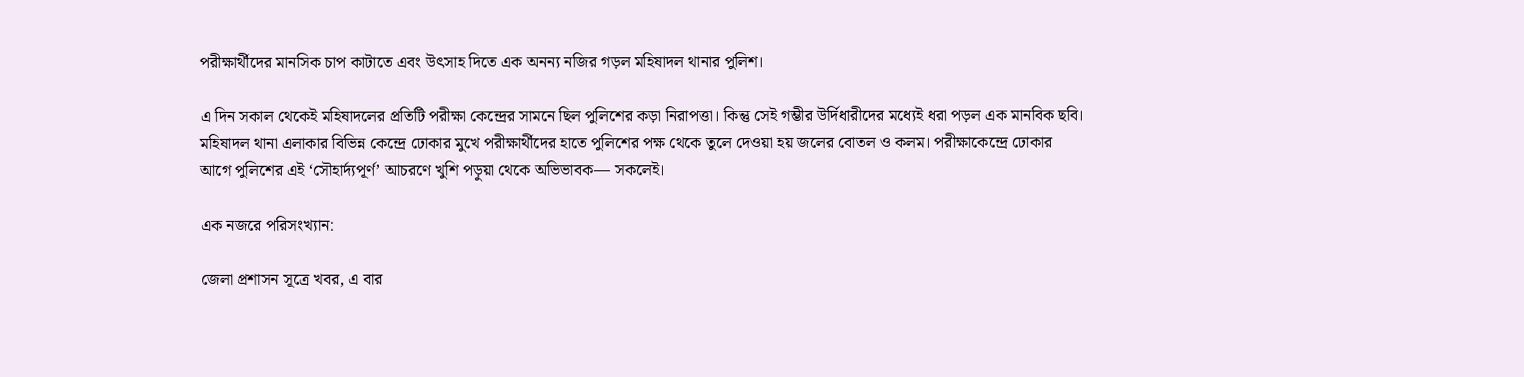পরীক্ষার্থীদের মানসিক চাপ কাটাতে এবং উৎসাহ দিতে এক অনন্য নজির গড়ল মহিষাদল থানার পুলিশ।

এ দিন সকাল থেকেই মহিষাদলের প্রতিটি পরীক্ষা কেন্দ্রের সামনে ছিল পুলিশের কড়া নিরাপত্তা। কিন্তু সেই গম্ভীর উর্দিধারীদের মধ্যেই ধরা পড়ল এক মানবিক ছবি। মহিষাদল থানা এলাকার বিভিন্ন কেন্দ্রে ঢোকার মুখে পরীক্ষার্থীদের হাতে পুলিশের পক্ষ থেকে তুলে দেওয়া হয় জলের বোতল ও কলম। পরীক্ষাকেন্দ্রে ঢোকার আগে পুলিশের এই ‘সৌহার্দ্যপূর্ণ’ আচরণে খুশি পড়ুয়া থেকে অভিভাবক— সকলেই।

এক নজরে পরিসংখ্যান:

জেলা প্রশাসন সূত্রে খবর, এ বার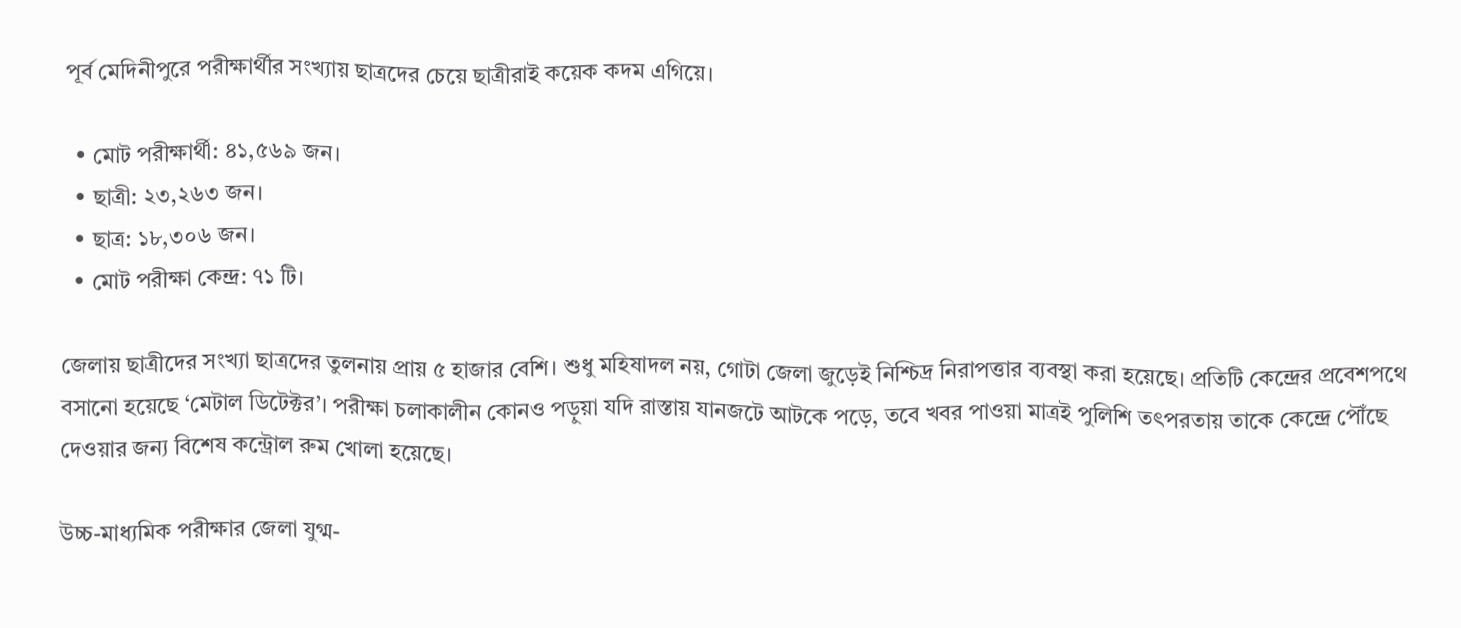পূর্ব মেদিনীপুরে পরীক্ষার্থীর সংখ্যায় ছাত্রদের চেয়ে ছাত্রীরাই কয়েক কদম এগিয়ে।

  • মোট পরীক্ষার্থী: ৪১,৫৬৯ জন।
  • ছাত্রী: ২৩,২৬৩ জন।
  • ছাত্র: ১৮,৩০৬ জন।
  • মোট পরীক্ষা কেন্দ্র: ৭১ টি।

জেলায় ছাত্রীদের সংখ্যা ছাত্রদের তুলনায় প্রায় ৫ হাজার বেশি। শুধু মহিষাদল নয়, গোটা জেলা জুড়েই নিশ্চিদ্র নিরাপত্তার ব্যবস্থা করা হয়েছে। প্রতিটি কেন্দ্রের প্রবেশপথে বসানো হয়েছে ‘মেটাল ডিটেক্টর’। পরীক্ষা চলাকালীন কোনও পড়ুয়া যদি রাস্তায় যানজটে আটকে পড়ে, তবে খবর পাওয়া মাত্রই পুলিশি তৎপরতায় তাকে কেন্দ্রে পৌঁছে দেওয়ার জন্য বিশেষ কন্ট্রোল রুম খোলা হয়েছে।

উচ্চ-মাধ্যমিক পরীক্ষার জেলা যুগ্ম-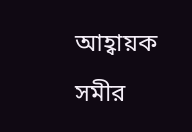আহ্বায়ক সমীর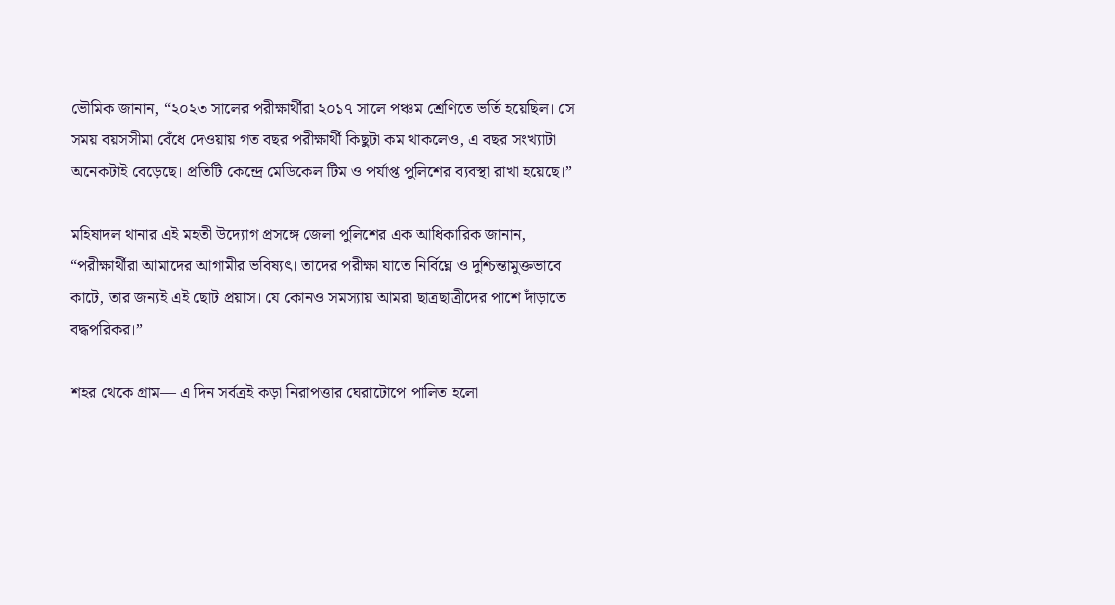ভৌমিক জানান, “২০২৩ সালের পরীক্ষার্থীরা ২০১৭ সালে পঞ্চম শ্রেণিতে ভর্তি হয়েছিল। সে সময় বয়সসীমা বেঁধে দেওয়ায় গত বছর পরীক্ষার্থী কিছুটা কম থাকলেও, এ বছর সংখ্যাটা অনেকটাই বেড়েছে। প্রতিটি কেন্দ্রে মেডিকেল টিম ও পর্যাপ্ত পুলিশের ব্যবস্থা রাখা হয়েছে।”

মহিষাদল থানার এই মহতী উদ্যোগ প্রসঙ্গে জেলা পুলিশের এক আধিকারিক জানান, “পরীক্ষার্থীরা আমাদের আগামীর ভবিষ্যৎ। তাদের পরীক্ষা যাতে নির্বিঘ্নে ও দুশ্চিন্তামুক্তভাবে কাটে, তার জন্যই এই ছোট প্রয়াস। যে কোনও সমস্যায় আমরা ছাত্রছাত্রীদের পাশে দাঁড়াতে বদ্ধপরিকর।”

শহর থেকে গ্রাম— এ দিন সর্বত্রই কড়া নিরাপত্তার ঘেরাটোপে পালিত হলো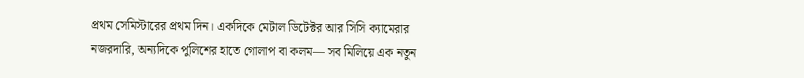প্রথম সেমিস্টারের প্রথম দিন। একদিকে মেটাল ডিটেক্টর আর সিসি ক্যামেরার নজরদারি, অন্যদিকে পুলিশের হাতে গোলাপ বা কলম— সব মিলিয়ে এক নতুন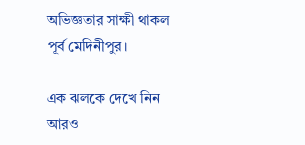অভিজ্ঞতার সাক্ষী থাকল পূর্ব মেদিনীপুর।

এক ঝলকে দেখে নিন আরও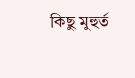কিছু মুহুর্ত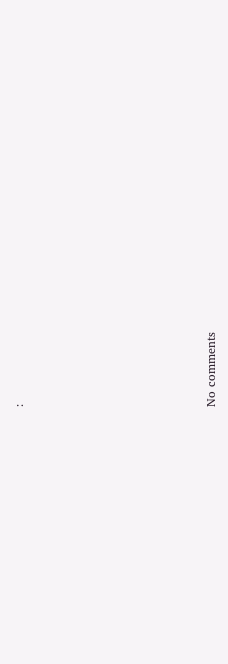:







No comments